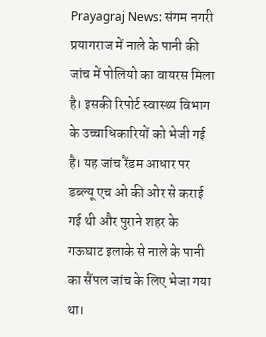Prayagraj News: संगम नगरी प्रयागराज में नाले के पानी की जांच में पोलियो का वायरस मिला है। इसकी रिपोर्ट स्वास्थ्य विभाग के उच्चाधिकारियों को भेजी गई है। यह जांच रैंडम आधार पर डब्ल्यू एच ओ की ओर से कराई गई थी और पुराने शहर के गऊघाट इलाके से नाले के पानी का सैंपल जांच के लिए भेजा गया था।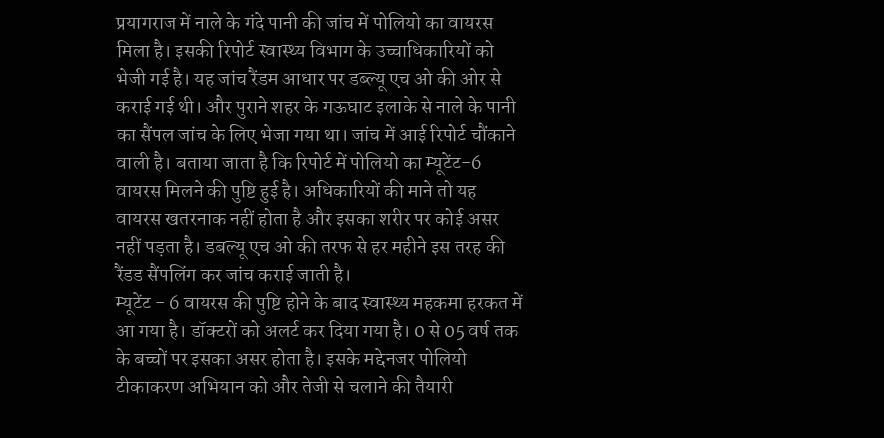प्रयागराज में नाले के गंदे पानी की जांच में पोलियो का वायरस मिला है। इसकी रिपोर्ट स्वास्थ्य विभाग के उच्चाधिकारियों को भेजी गई है। यह जांच रैंडम आधार पर डब्ल्यू एच ओ की ओर से कराई गई थी। और पुराने शहर के गऊघाट इलाके से नाले के पानी का सैंपल जांच के लिए भेजा गया था। जांच में आई रिपोर्ट चौंकाने वाली है। बताया जाता है कि रिपोर्ट में पोलियो का म्यूटेंट-6 वायरस मिलने की पुष्टि हुई है। अधिकारियों की माने तो यह वायरस खतरनाक नहीं होता है और इसका शरीर पर कोई असर नहीं पड़ता है। डबल्यू एच ओ की तरफ से हर महीने इस तरह की रैंडड सैंपलिंग कर जांच कराई जाती है।
म्यूटेंट - 6 वायरस की पुष्टि होने के बाद स्वास्थ्य महकमा हरकत में आ गया है। डॉक्टरों को अलर्ट कर दिया गया है। 0 से 05 वर्ष तक के बच्चों पर इसका असर होता है। इसके मद्देनजर पोलियो टीकाकरण अभियान को और तेजी से चलाने की तैयारी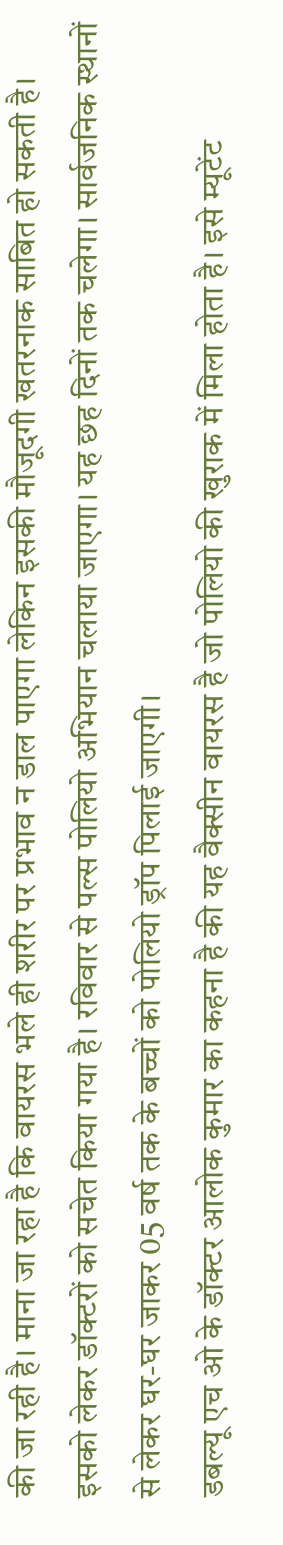की जा रही है। माना जा रहा है कि वायरस भले ही शरीर पर प्रभाव न डाल पाएगा लेकिन इसकी मौजूदगी खतरनाक साबित हो सकती है। इसको लेकर डॉक्टरों को सचेत किया गया है। रविवार से पल्स पोलियो अभियान चलाया जाएगा। यह छह दिनों तक चलेगा। सार्वजनिक स्थानों से लेकर घर-घर जाकर 05 वर्ष तक के बच्चों को पोलियो ड्रॉप पिलाई जाएगी।
डबल्यू एच ओ के डॉक्टर आलोक कुमार का कहना है की यह वैक्सीन वायरस है जो पोलियो की खुराक में मिला होता है। इसे म्यूटेंट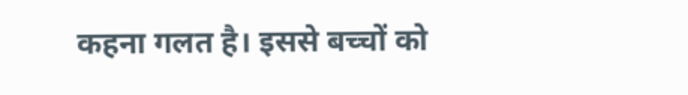कहना गलत है। इससे बच्चों को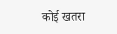कोई खतरा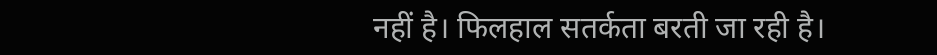नहीं है। फिलहाल सतर्कता बरती जा रही है।